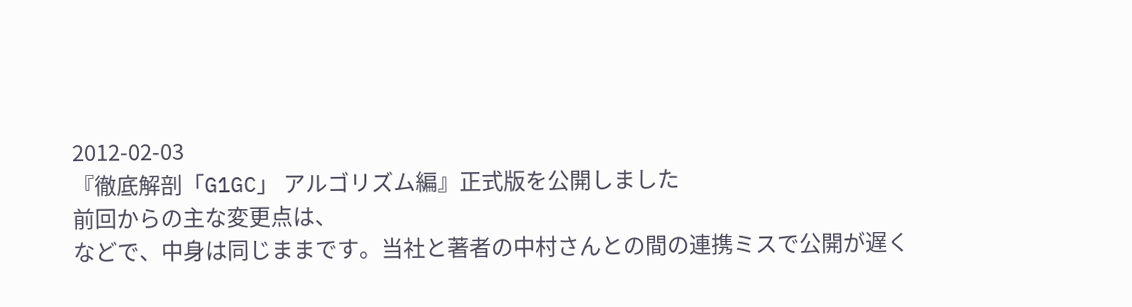2012-02-03
『徹底解剖「G1GC」 アルゴリズム編』正式版を公開しました
前回からの主な変更点は、
などで、中身は同じままです。当社と著者の中村さんとの間の連携ミスで公開が遅く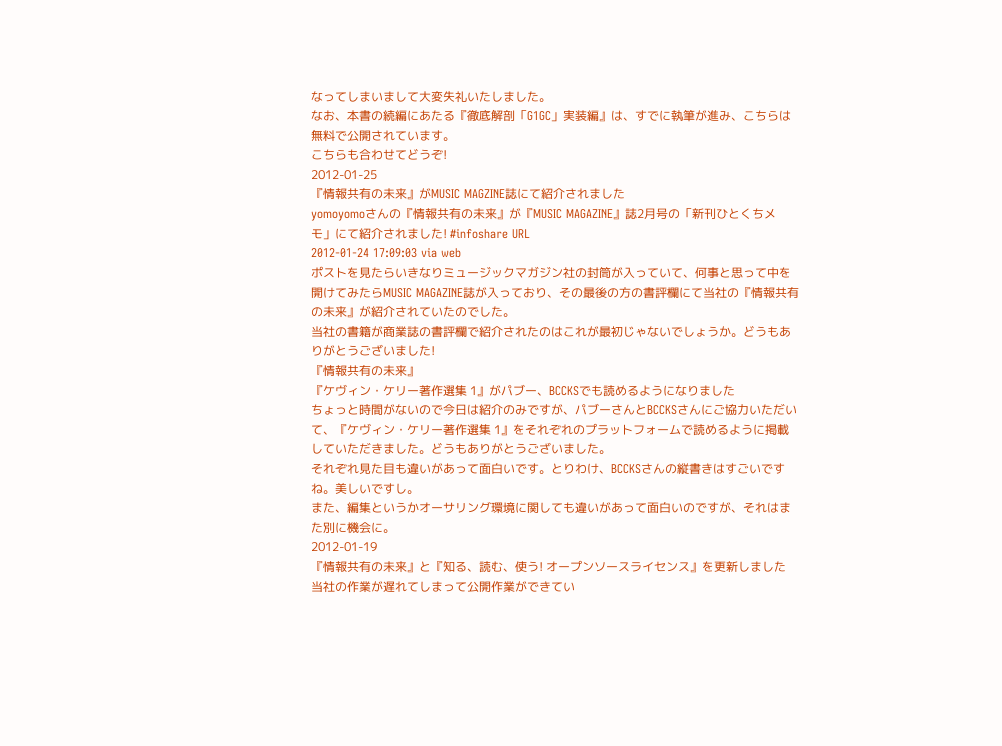なってしまいまして大変失礼いたしました。
なお、本書の続編にあたる『徹底解剖「G1GC」実装編』は、すでに執筆が進み、こちらは無料で公開されています。
こちらも合わせてどうぞ!
2012-01-25
『情報共有の未来』がMUSIC MAGZINE誌にて紹介されました
yomoyomoさんの『情報共有の未来』が『MUSIC MAGAZINE』誌2月号の「新刊ひとくちメモ」にて紹介されました! #infoshare URL
2012-01-24 17:09:03 via web
ポストを見たらいきなりミュージックマガジン社の封筒が入っていて、何事と思って中を開けてみたらMUSIC MAGAZINE誌が入っており、その最後の方の書評欄にて当社の『情報共有の未来』が紹介されていたのでした。
当社の書籍が商業誌の書評欄で紹介されたのはこれが最初じゃないでしょうか。どうもありがとうございました!
『情報共有の未来』
『ケヴィン・ケリー著作選集 1』がパブー、BCCKSでも読めるようになりました
ちょっと時間がないので今日は紹介のみですが、パブーさんとBCCKSさんにご協力いただいて、『ケヴィン・ケリー著作選集 1』をそれぞれのプラットフォームで読めるように掲載していただきました。どうもありがとうございました。
それぞれ見た目も違いがあって面白いです。とりわけ、BCCKSさんの縦書きはすごいですね。美しいですし。
また、編集というかオーサリング環境に関しても違いがあって面白いのですが、それはまた別に機会に。
2012-01-19
『情報共有の未来』と『知る、読む、使う! オープンソースライセンス』を更新しました
当社の作業が遅れてしまって公開作業ができてい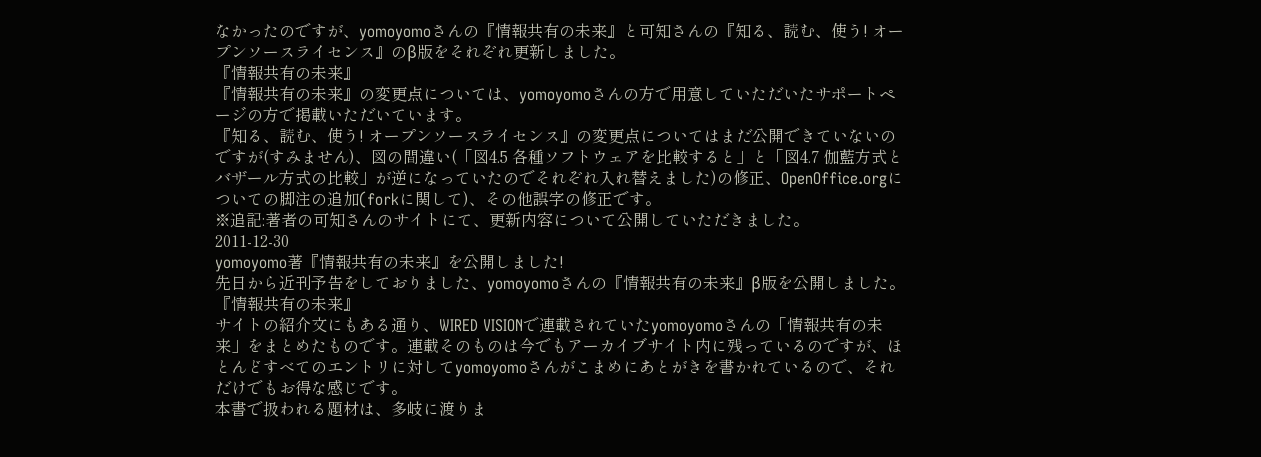なかったのですが、yomoyomoさんの『情報共有の未来』と可知さんの『知る、読む、使う! オープンソースライセンス』のβ版をそれぞれ更新しました。
『情報共有の未来』
『情報共有の未来』の変更点については、yomoyomoさんの方で用意していただいたサポートページの方で掲載いただいています。
『知る、読む、使う! オープンソースライセンス』の変更点についてはまだ公開できていないのですが(すみません)、図の間違い(「図4.5 各種ソフトウェアを比較すると」と「図4.7 伽藍方式とバザール方式の比較」が逆になっていたのでそれぞれ入れ替えました)の修正、OpenOffice.orgについての脚注の追加(forkに関して)、その他誤字の修正です。
※追記:著者の可知さんのサイトにて、更新内容について公開していただきました。
2011-12-30
yomoyomo著『情報共有の未来』を公開しました!
先日から近刊予告をしておりました、yomoyomoさんの『情報共有の未来』β版を公開しました。
『情報共有の未来』
サイトの紹介文にもある通り、WIRED VISIONで連載されていたyomoyomoさんの「情報共有の未来」をまとめたものです。連載そのものは今でもアーカイブサイト内に残っているのですが、ほとんどすべてのエントリに対してyomoyomoさんがこまめにあとがきを書かれているので、それだけでもお得な感じです。
本書で扱われる題材は、多岐に渡りま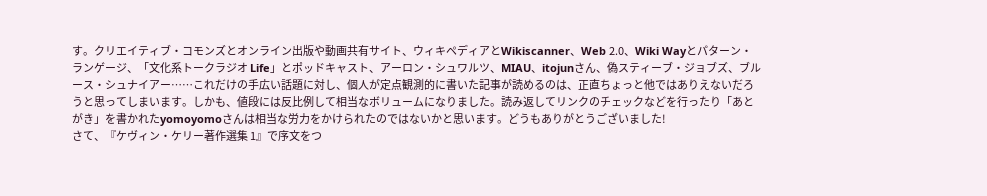す。クリエイティブ・コモンズとオンライン出版や動画共有サイト、ウィキペディアとWikiscanner、Web 2.0、Wiki Wayとパターン・ランゲージ、「文化系トークラジオ Life」とポッドキャスト、アーロン・シュワルツ、MIAU、itojunさん、偽スティーブ・ジョブズ、ブルース・シュナイアー……これだけの手広い話題に対し、個人が定点観測的に書いた記事が読めるのは、正直ちょっと他ではありえないだろうと思ってしまいます。しかも、値段には反比例して相当なボリュームになりました。読み返してリンクのチェックなどを行ったり「あとがき」を書かれたyomoyomoさんは相当な労力をかけられたのではないかと思います。どうもありがとうございました!
さて、『ケヴィン・ケリー著作選集 1』で序文をつ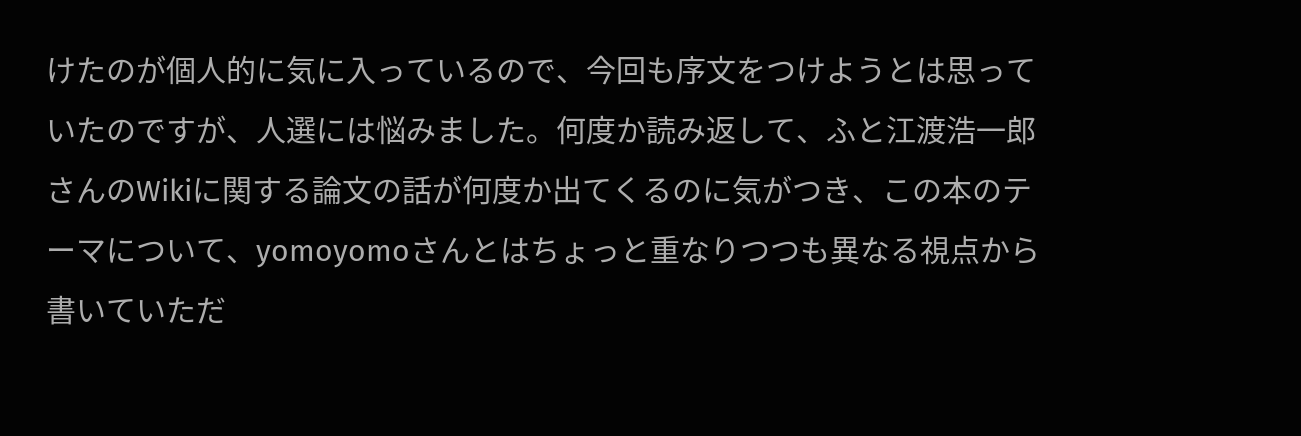けたのが個人的に気に入っているので、今回も序文をつけようとは思っていたのですが、人選には悩みました。何度か読み返して、ふと江渡浩一郎さんのWikiに関する論文の話が何度か出てくるのに気がつき、この本のテーマについて、yomoyomoさんとはちょっと重なりつつも異なる視点から書いていただ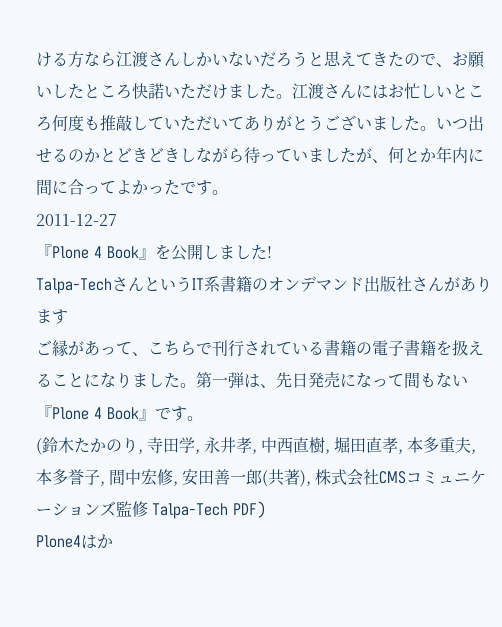ける方なら江渡さんしかいないだろうと思えてきたので、お願いしたところ快諾いただけました。江渡さんにはお忙しいところ何度も推敲していただいてありがとうございました。いつ出せるのかとどきどきしながら待っていましたが、何とか年内に間に合ってよかったです。
2011-12-27
『Plone 4 Book』を公開しました!
Talpa-TechさんというIT系書籍のオンデマンド出版社さんがあります
ご縁があって、こちらで刊行されている書籍の電子書籍を扱えることになりました。第一弾は、先日発売になって間もない『Plone 4 Book』です。
(鈴木たかのり, 寺田学, 永井孝, 中西直樹, 堀田直孝, 本多重夫, 本多誉子, 間中宏修, 安田善一郎(共著), 株式会社CMSコミュニケーションズ監修 Talpa-Tech PDF)
Plone4はか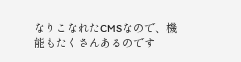なりこなれたCMSなので、機能もたくさんあるのです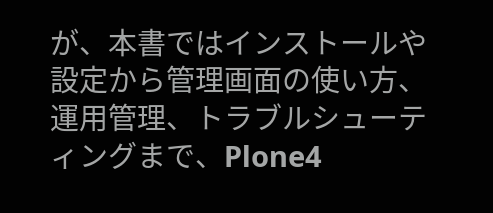が、本書ではインストールや設定から管理画面の使い方、運用管理、トラブルシューティングまで、Plone4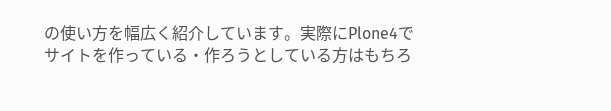の使い方を幅広く紹介しています。実際にPlone4でサイトを作っている・作ろうとしている方はもちろ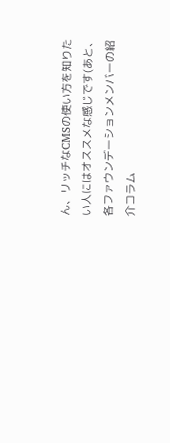ん、リッチなCMSの使い方を知りたい人にはオススメな感じです(あと、各ファウンデーションメンバーの紹介コラム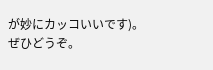が妙にカッコいいです)。ぜひどうぞ。